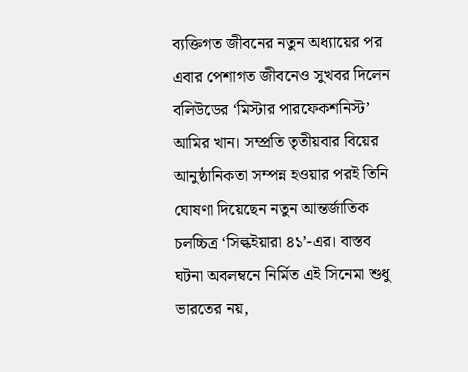ব্যক্তিগত জীবনের নতুন অধ্যায়ের পর এবার পেশাগত জীবনেও সুখবর দিলেন বলিউডের ‘মিস্টার পারফেকশনিস্ট’ আমির খান। সম্প্রতি তৃতীয়বার বিয়ের আনুষ্ঠানিকতা সম্পন্ন হওয়ার পরই তিনি ঘোষণা দিয়েছেন নতুন আন্তর্জাতিক চলচ্চিত্র ‘সিল্কইয়ারা ৪১’-এর। বাস্তব ঘটনা অবলম্বনে নির্মিত এই সিনেমা শুধু ভারতের নয়,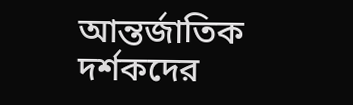আন্তর্জাতিক দর্শকদের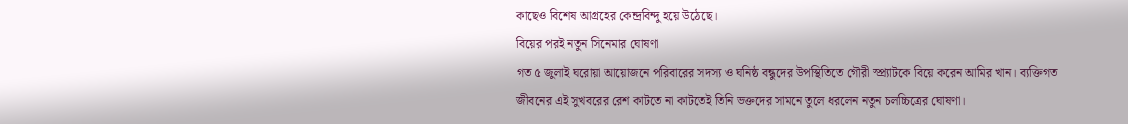কাছেও বিশেষ আগ্রহের কেন্দ্রবিন্দু হয়ে উঠেছে।
বিয়ের পরই নতুন সিনেমার ঘোষণা
গত ৫ জুলাই ঘরোয়া আয়োজনে পরিবারের সদস্য ও ঘনিষ্ঠ বন্ধুদের উপস্থিতিতে গৌরী স্প্র্যাটকে বিয়ে করেন আমির খান। ব্যক্তিগত জীবনের এই সুখবরের রেশ কাটতে না কাটতেই তিনি ভক্তদের সামনে তুলে ধরলেন নতুন চলচ্চিত্রের ঘোষণা।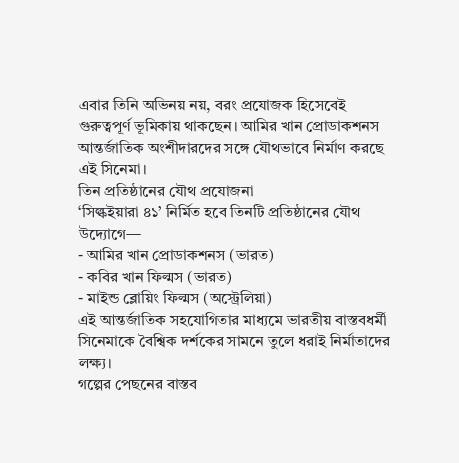এবার তিনি অভিনয় নয়, বরং প্রযোজক হিসেবেই গুরুত্বপূর্ণ ভূমিকায় থাকছেন। আমির খান প্রোডাকশনস আন্তর্জাতিক অংশীদারদের সঙ্গে যৌথভাবে নির্মাণ করছে এই সিনেমা।
তিন প্রতিষ্ঠানের যৌথ প্রযোজনা
‘সিল্কইয়ারা ৪১’ নির্মিত হবে তিনটি প্রতিষ্ঠানের যৌথ উদ্যোগে—
- আমির খান প্রোডাকশনস (ভারত)
- কবির খান ফিল্মস (ভারত)
- মাইন্ড ব্লোয়িং ফিল্মস (অস্ট্রেলিয়া)
এই আন্তর্জাতিক সহযোগিতার মাধ্যমে ভারতীয় বাস্তবধর্মী সিনেমাকে বৈশ্বিক দর্শকের সামনে তুলে ধরাই নির্মাতাদের লক্ষ্য।
গল্পের পেছনের বাস্তব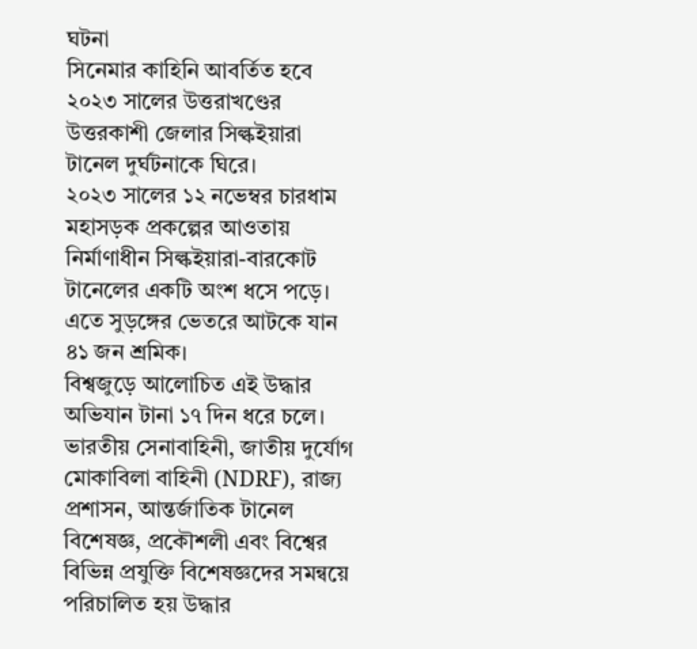ঘটনা
সিনেমার কাহিনি আবর্তিত হবে ২০২৩ সালের উত্তরাখণ্ডের উত্তরকাশী জেলার সিল্কইয়ারা টানেল দুর্ঘটনাকে ঘিরে।
২০২৩ সালের ১২ নভেম্বর চারধাম মহাসড়ক প্রকল্পের আওতায় নির্মাণাধীন সিল্কইয়ারা-বারকোট টানেলের একটি অংশ ধসে পড়ে। এতে সুড়ঙ্গের ভেতরে আটকে যান ৪১ জন শ্রমিক।
বিশ্বজুড়ে আলোচিত এই উদ্ধার অভিযান টানা ১৭ দিন ধরে চলে। ভারতীয় সেনাবাহিনী, জাতীয় দুর্যোগ মোকাবিলা বাহিনী (NDRF), রাজ্য প্রশাসন, আন্তর্জাতিক টানেল বিশেষজ্ঞ, প্রকৌশলী এবং বিশ্বের বিভিন্ন প্রযুক্তি বিশেষজ্ঞদের সমন্বয়ে পরিচালিত হয় উদ্ধার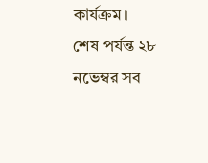কার্যক্রম।
শেষ পর্যন্ত ২৮ নভেম্বর সব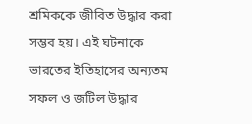শ্রমিককে জীবিত উদ্ধার করা সম্ভব হয়। এই ঘটনাকে ভারতের ইতিহাসের অন্যতম সফল ও জটিল উদ্ধার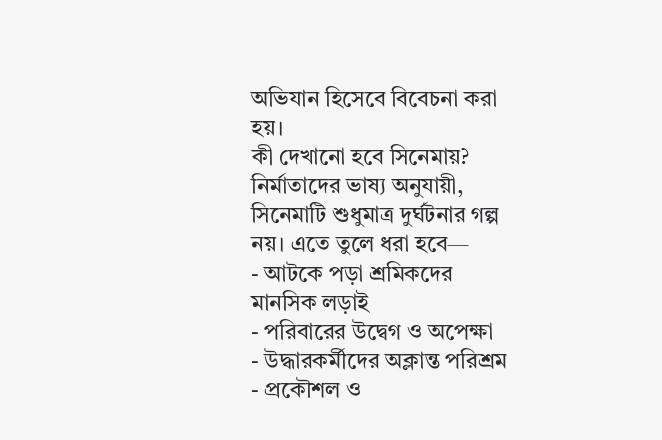অভিযান হিসেবে বিবেচনা করা হয়।
কী দেখানো হবে সিনেমায়?
নির্মাতাদের ভাষ্য অনুযায়ী, সিনেমাটি শুধুমাত্র দুর্ঘটনার গল্প নয়। এতে তুলে ধরা হবে—
- আটকে পড়া শ্রমিকদের মানসিক লড়াই
- পরিবারের উদ্বেগ ও অপেক্ষা
- উদ্ধারকর্মীদের অক্লান্ত পরিশ্রম
- প্রকৌশল ও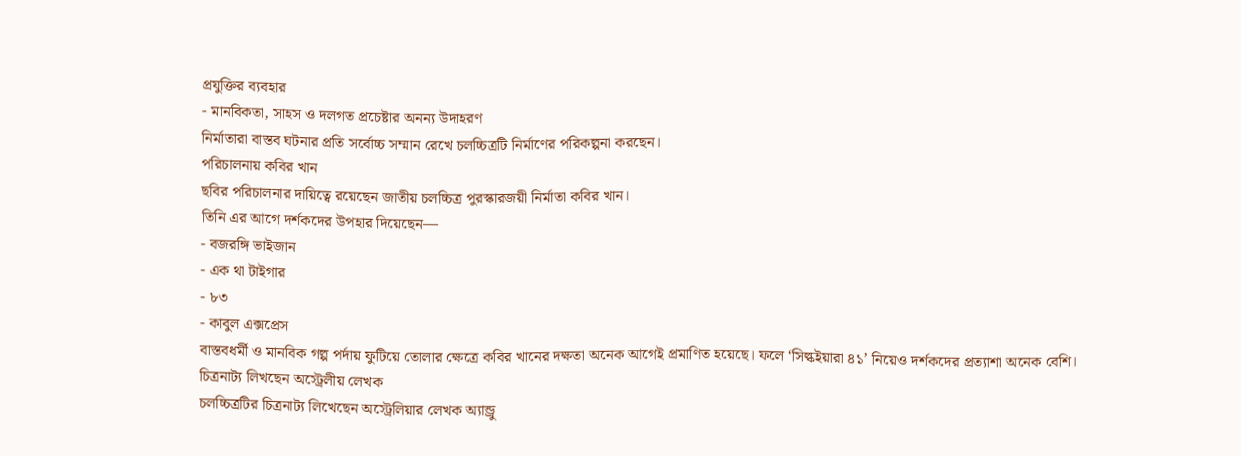প্রযুক্তির ব্যবহার
- মানবিকতা, সাহস ও দলগত প্রচেষ্টার অনন্য উদাহরণ
নির্মাতারা বাস্তব ঘটনার প্রতি সর্বোচ্চ সম্মান রেখে চলচ্চিত্রটি নির্মাণের পরিকল্পনা করছেন।
পরিচালনায় কবির খান
ছবির পরিচালনার দায়িত্বে রয়েছেন জাতীয় চলচ্চিত্র পুরস্কারজয়ী নির্মাতা কবির খান।
তিনি এর আগে দর্শকদের উপহার দিয়েছেন—
- বজরঙ্গি ভাইজান
- এক থা টাইগার
- ৮৩
- কাবুল এক্সপ্রেস
বাস্তবধর্মী ও মানবিক গল্প পর্দায় ফুটিয়ে তোলার ক্ষেত্রে কবির খানের দক্ষতা অনেক আগেই প্রমাণিত হয়েছে। ফলে ‘সিল্কইয়ারা ৪১’ নিয়েও দর্শকদের প্রত্যাশা অনেক বেশি।
চিত্রনাট্য লিখছেন অস্ট্রেলীয় লেখক
চলচ্চিত্রটির চিত্রনাট্য লিখেছেন অস্ট্রেলিয়ার লেখক অ্যান্ড্রু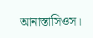আনাস্তাসিওস।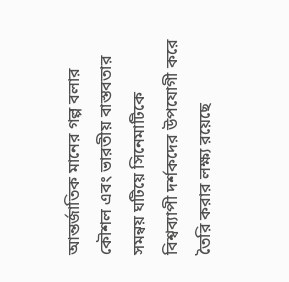আন্তর্জাতিক মানের গল্প বলার কৌশল এবং ভারতীয় বাস্তবতার সমন্বয় ঘটিয়ে সিনেমাটিকে বিশ্বব্যাপী দর্শকদের উপযোগী করে তৈরি করার লক্ষ্য রয়েছে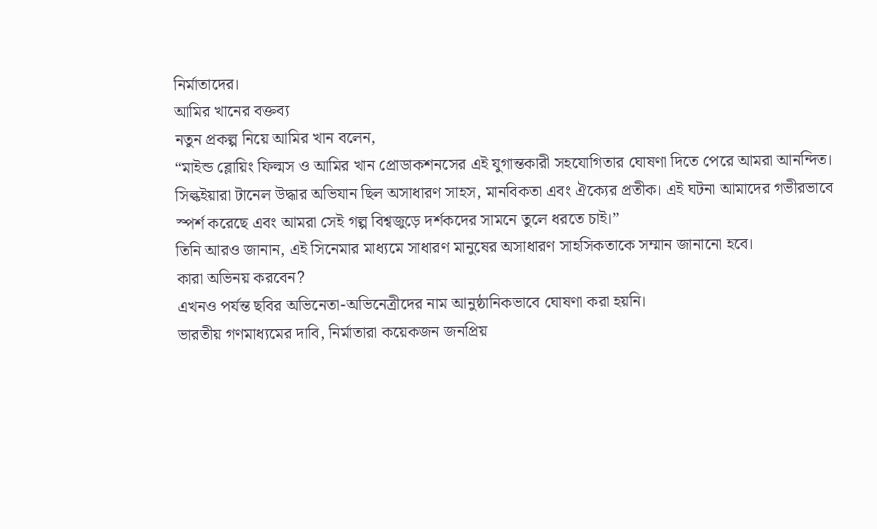নির্মাতাদের।
আমির খানের বক্তব্য
নতুন প্রকল্প নিয়ে আমির খান বলেন,
“মাইন্ড ব্লোয়িং ফিল্মস ও আমির খান প্রোডাকশনসের এই যুগান্তকারী সহযোগিতার ঘোষণা দিতে পেরে আমরা আনন্দিত। সিল্কইয়ারা টানেল উদ্ধার অভিযান ছিল অসাধারণ সাহস, মানবিকতা এবং ঐক্যের প্রতীক। এই ঘটনা আমাদের গভীরভাবে স্পর্শ করেছে এবং আমরা সেই গল্প বিশ্বজুড়ে দর্শকদের সামনে তুলে ধরতে চাই।”
তিনি আরও জানান, এই সিনেমার মাধ্যমে সাধারণ মানুষের অসাধারণ সাহসিকতাকে সম্মান জানানো হবে।
কারা অভিনয় করবেন?
এখনও পর্যন্ত ছবির অভিনেতা-অভিনেত্রীদের নাম আনুষ্ঠানিকভাবে ঘোষণা করা হয়নি।
ভারতীয় গণমাধ্যমের দাবি, নির্মাতারা কয়েকজন জনপ্রিয়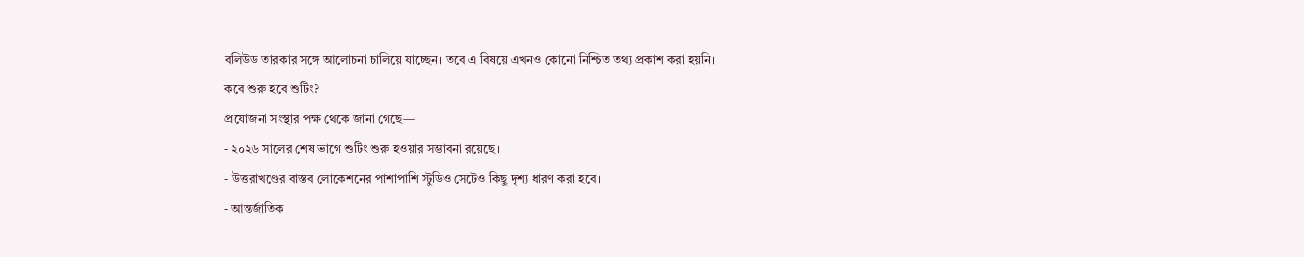বলিউড তারকার সঙ্গে আলোচনা চালিয়ে যাচ্ছেন। তবে এ বিষয়ে এখনও কোনো নিশ্চিত তথ্য প্রকাশ করা হয়নি।
কবে শুরু হবে শুটিং?
প্রযোজনা সংস্থার পক্ষ থেকে জানা গেছে—
- ২০২৬ সালের শেষ ভাগে শুটিং শুরু হওয়ার সম্ভাবনা রয়েছে।
- উত্তরাখণ্ডের বাস্তব লোকেশনের পাশাপাশি স্টুডিও সেটেও কিছু দৃশ্য ধারণ করা হবে।
- আন্তর্জাতিক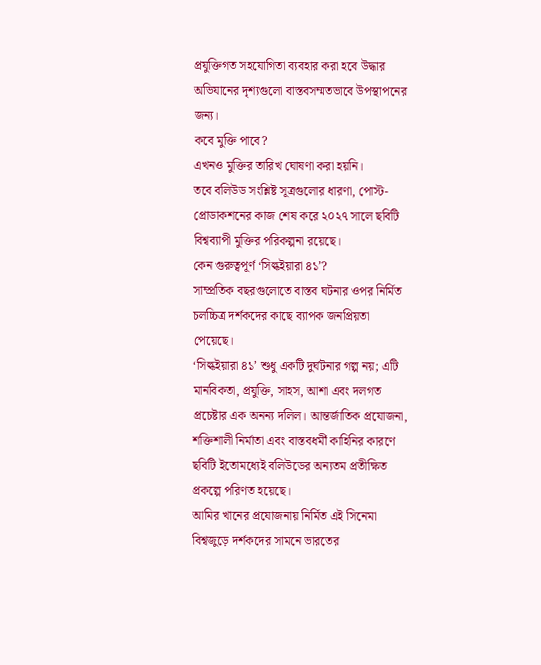প্রযুক্তিগত সহযোগিতা ব্যবহার করা হবে উদ্ধার অভিযানের দৃশ্যগুলো বাস্তবসম্মতভাবে উপস্থাপনের জন্য।
কবে মুক্তি পাবে?
এখনও মুক্তির তারিখ ঘোষণা করা হয়নি।
তবে বলিউড সংশ্লিষ্ট সূত্রগুলোর ধারণা, পোস্ট-প্রোডাকশনের কাজ শেষ করে ২০২৭ সালে ছবিটি বিশ্বব্যাপী মুক্তির পরিকল্পনা রয়েছে।
কেন গুরুত্বপূর্ণ ‘সিল্কইয়ারা ৪১’?
সাম্প্রতিক বছরগুলোতে বাস্তব ঘটনার ওপর নির্মিত চলচ্চিত্র দর্শকদের কাছে ব্যাপক জনপ্রিয়তা পেয়েছে।
‘সিল্কইয়ারা ৪১’ শুধু একটি দুর্ঘটনার গল্প নয়; এটি মানবিকতা, প্রযুক্তি, সাহস, আশা এবং দলগত প্রচেষ্টার এক অনন্য দলিল। আন্তর্জাতিক প্রযোজনা, শক্তিশালী নির্মাতা এবং বাস্তবধর্মী কাহিনির কারণে ছবিটি ইতোমধ্যেই বলিউডের অন্যতম প্রতীক্ষিত প্রকল্পে পরিণত হয়েছে।
আমির খানের প্রযোজনায় নির্মিত এই সিনেমা বিশ্বজুড়ে দর্শকদের সামনে ভারতের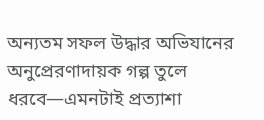অন্যতম সফল উদ্ধার অভিযানের অনুপ্রেরণাদায়ক গল্প তুলে ধরবে—এমনটাই প্রত্যাশা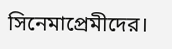সিনেমাপ্রেমীদের।